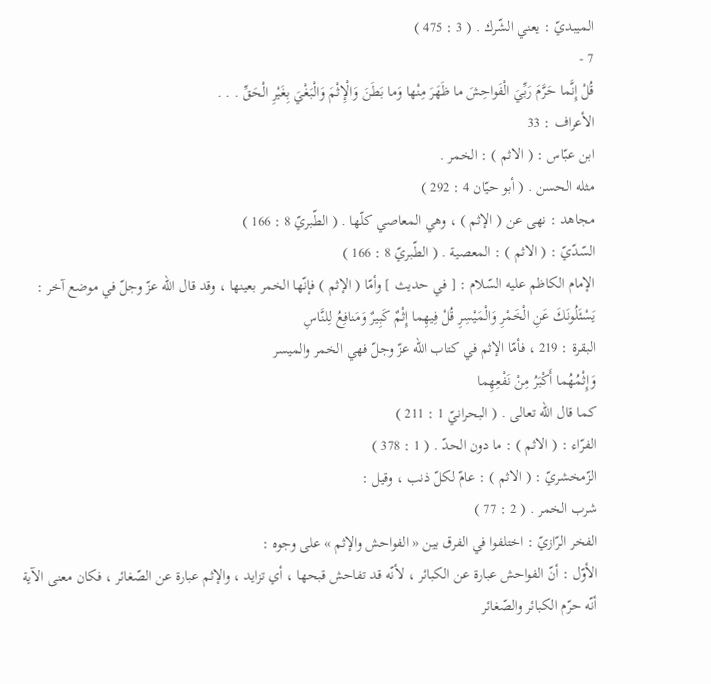الميبديّ : يعني الشّرك . ( 3 : 475 )
7 -
قُلْ إِنَّما حَرَّمَ رَبِّيَ الْفَواحِشَ ما ظَهَرَ مِنْها وَما بَطَنَ وَالْإِثْمَ وَالْبَغْيَ بِغَيْرِ الْحَقِّ . . .
الأعراف : 33
ابن عبّاس : ( الاثم ) : الخمر .
مثله الحسن . ( أبو حيّان 4 : 292 )
مجاهد : نهى عن ( الإثم ) ، وهي المعاصي كلّها . ( الطّبريّ 8 : 166 )
السّدّيّ : ( الاثم ) : المعصية . ( الطّبريّ 8 : 166 )
الإمام الكاظم عليه السّلام : [ في حديث ] وأمّا ( الإثم ) فإنّها الخمر بعينها ، وقد قال اللّه عزّ وجلّ في موضع آخر :
يَسْئَلُونَكَ عَنِ الْخَمْرِ وَالْمَيْسِرِ قُلْ فِيهِما إِثْمٌ كَبِيرٌ وَمَنافِعُ لِلنَّاسِ
البقرة : 219 ، فأمّا الإثم في كتاب اللّه عزّ وجلّ فهي الخمر والميسر
وَإِثْمُهُما أَكْبَرُ مِنْ نَفْعِهِما
كما قال اللّه تعالى . ( البحرانيّ 1 : 211 )
الفرّاء : ( الاثم ) : ما دون الحدّ . ( 1 : 378 )
الزّمخشريّ : ( الاثم ) : عامّ لكلّ ذنب ، وقيل :
شرب الخمر . ( 2 : 77 )
الفخر الرّازيّ : اختلفوا في الفرق بين « الفواحش والإثم » على وجوه :
الأوّل : أنّ الفواحش عبارة عن الكبائر ، لأنّه قد تفاحش قبحها ، أي تزايد ، والإثم عبارة عن الصّغائر ، فكان معنى الآية أنّه حرّم الكبائر والصّغائر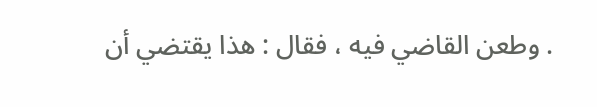. وطعن القاضي فيه ، فقال : هذا يقتضي أن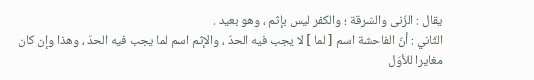يقال : الزّنى والسّرقة ؛ والكفر ليس بإثم ، وهو بعيد .
الثّاني : أنّ الفاحشة اسم [ لما ] لا يجب فيه الحدّ ، والإثم اسم لما يجب فيه الحدّ ، وهذا وإن كان مغايرا للأوّل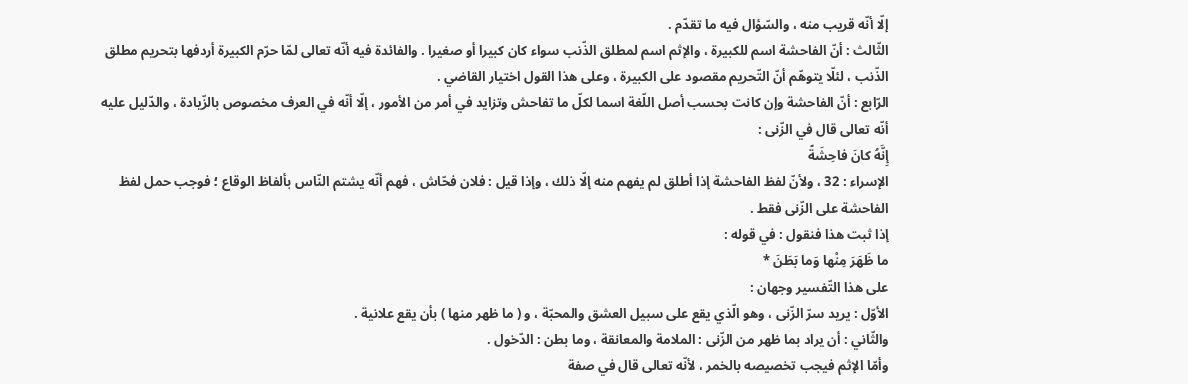إلّا أنّه قريب منه ، والسّؤال فيه ما تقدّم .
الثّالث : أنّ الفاحشة اسم للكبيرة ، والإثم اسم لمطلق الذّنب سواء كان كبيرا أو صغيرا . والفائدة فيه أنّه تعالى لمّا حرّم الكبيرة أردفها بتحريم مطلق الذّنب ، لئلّا يتوهّم أنّ التّحريم مقصود على الكبيرة ، وعلى هذا القول اختيار القاضي .
الرّابع : أنّ الفاحشة وإن كانت بحسب أصل اللّغة اسما لكلّ ما تفاحش وتزايد في أمر من الأمور ، إلّا أنّه في العرف مخصوص بالزّيادة ، والدّليل عليه أنّه تعالى قال في الزّنى :
إِنَّهُ كانَ فاحِشَةً
الإسراء : 32 ، ولأنّ لفظ الفاحشة إذا أطلق لم يفهم منه إلّا ذلك ، وإذا قيل : فلان فحّاش ، فهم أنّه يشتم النّاس بألفاظ الوقاع ؛ فوجب حمل لفظ الفاحشة على الزّنى فقط .
إذا ثبت هذا فنقول : في قوله :
ما ظَهَرَ مِنْها وَما بَطَنَ *
على هذا التّفسير وجهان :
الأوّل : يريد سرّ الزّنى ، وهو الّذي يقع على سبيل العشق والمحبّة ، و ( ما ظهر منها ) بأن يقع علانية .
والثّاني : أن يراد بما ظهر من الزّنى : الملامة والمعانقة ، وما بطن : الدّخول .
وأمّا الإثم فيجب تخصيصه بالخمر ، لأنّه تعالى قال في صفة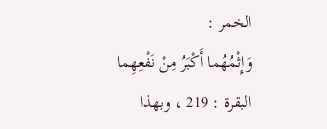الخمر :
وَإِثْمُهُما أَكْبَرُ مِنْ نَفْعِهِما
البقرة : 219 ، وبهذا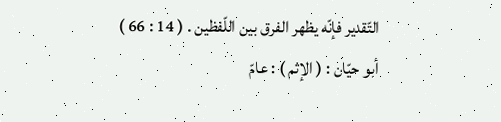التّقدير فإنّه يظهر الفرق بين اللّفظين . ( 14 : 66 )
أبو حيّان : ( الإثم ) : عامّ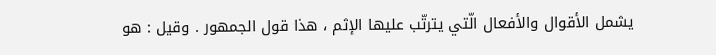يشمل الأقوال والأفعال الّتي يترتّب عليها الإثم ، هذا قول الجمهور . وقيل : هو